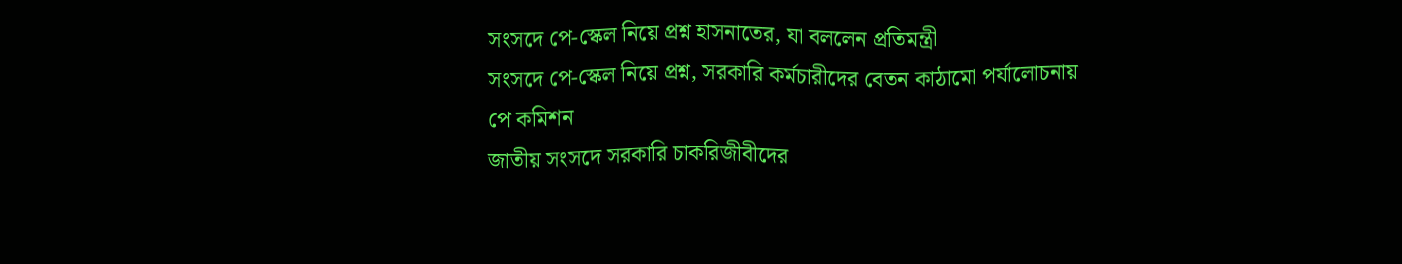সংসদে পে-স্কেল নিয়ে প্রশ্ন হাসনাতের, যা বললেন প্রতিমন্ত্রী
সংসদে পে-স্কেল নিয়ে প্রশ্ন, সরকারি কর্মচারীদের বেতন কাঠামো পর্যালোচনায় পে কমিশন
জাতীয় সংসদে সরকারি চাকরিজীবীদের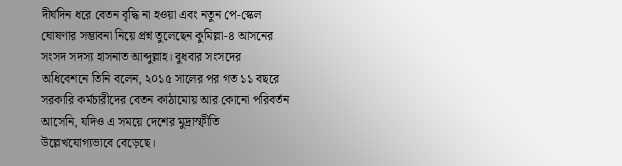দীর্ঘদিন ধরে বেতন বৃদ্ধি না হওয়া এবং নতুন পে-স্কেল ঘোষণার সম্ভাবনা নিয়ে প্রশ্ন তুলেছেন কুমিল্লা-৪ আসনের সংসদ সদস্য হাসনাত আব্দুল্লাহ। বুধবার সংসদের অধিবেশনে তিনি বলেন, ২০১৫ সালের পর গত ১১ বছরে সরকারি কর্মচারীদের বেতন কাঠামোয় আর কোনো পরিবর্তন আসেনি, যদিও এ সময়ে দেশের মুদ্রাস্ফীতি উল্লেখযোগ্যভাবে বেড়েছে।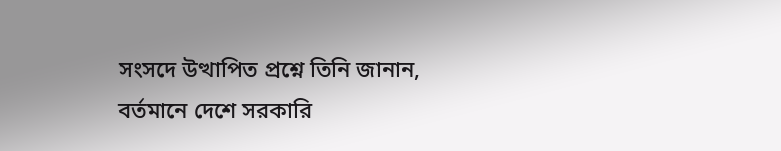সংসদে উত্থাপিত প্রশ্নে তিনি জানান, বর্তমানে দেশে সরকারি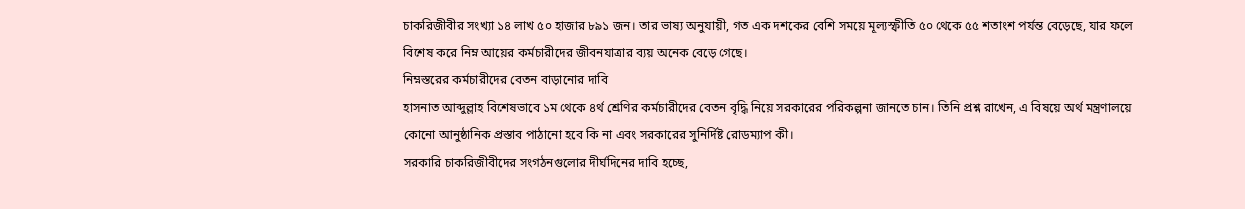চাকরিজীবীর সংখ্যা ১৪ লাখ ৫০ হাজার ৮৯১ জন। তার ভাষ্য অনুযায়ী, গত এক দশকের বেশি সময়ে মূল্যস্ফীতি ৫০ থেকে ৫৫ শতাংশ পর্যন্ত বেড়েছে, যার ফলে বিশেষ করে নিম্ন আয়ের কর্মচারীদের জীবনযাত্রার ব্যয় অনেক বেড়ে গেছে।
নিম্নস্তরের কর্মচারীদের বেতন বাড়ানোর দাবি
হাসনাত আব্দুল্লাহ বিশেষভাবে ১ম থেকে ৪র্থ শ্রেণির কর্মচারীদের বেতন বৃদ্ধি নিয়ে সরকারের পরিকল্পনা জানতে চান। তিনি প্রশ্ন রাখেন, এ বিষয়ে অর্থ মন্ত্রণালয়ে কোনো আনুষ্ঠানিক প্রস্তাব পাঠানো হবে কি না এবং সরকারের সুনির্দিষ্ট রোডম্যাপ কী।
সরকারি চাকরিজীবীদের সংগঠনগুলোর দীর্ঘদিনের দাবি হচ্ছে,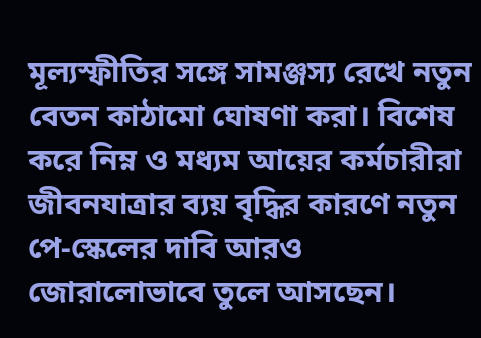মূল্যস্ফীতির সঙ্গে সামঞ্জস্য রেখে নতুন বেতন কাঠামো ঘোষণা করা। বিশেষ করে নিম্ন ও মধ্যম আয়ের কর্মচারীরা জীবনযাত্রার ব্যয় বৃদ্ধির কারণে নতুন পে-স্কেলের দাবি আরও জোরালোভাবে তুলে আসছেন।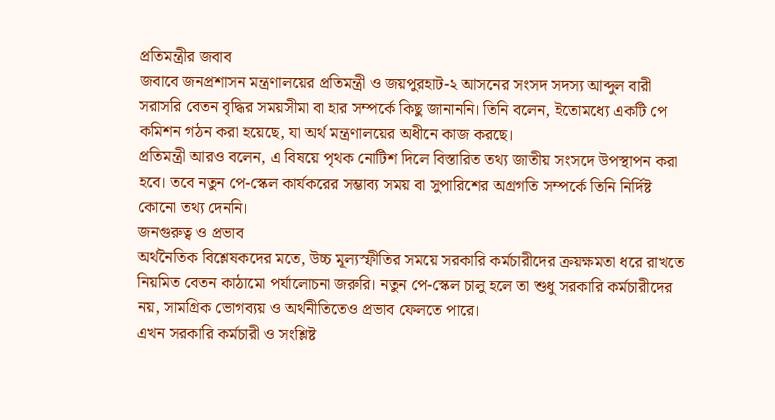প্রতিমন্ত্রীর জবাব
জবাবে জনপ্রশাসন মন্ত্রণালয়ের প্রতিমন্ত্রী ও জয়পুরহাট-২ আসনের সংসদ সদস্য আব্দুল বারী সরাসরি বেতন বৃদ্ধির সময়সীমা বা হার সম্পর্কে কিছু জানাননি। তিনি বলেন, ইতোমধ্যে একটি পে কমিশন গঠন করা হয়েছে, যা অর্থ মন্ত্রণালয়ের অধীনে কাজ করছে।
প্রতিমন্ত্রী আরও বলেন, এ বিষয়ে পৃথক নোটিশ দিলে বিস্তারিত তথ্য জাতীয় সংসদে উপস্থাপন করা হবে। তবে নতুন পে-স্কেল কার্যকরের সম্ভাব্য সময় বা সুপারিশের অগ্রগতি সম্পর্কে তিনি নির্দিষ্ট কোনো তথ্য দেননি।
জনগুরুত্ব ও প্রভাব
অর্থনৈতিক বিশ্লেষকদের মতে, উচ্চ মূল্যস্ফীতির সময়ে সরকারি কর্মচারীদের ক্রয়ক্ষমতা ধরে রাখতে নিয়মিত বেতন কাঠামো পর্যালোচনা জরুরি। নতুন পে-স্কেল চালু হলে তা শুধু সরকারি কর্মচারীদের নয়, সামগ্রিক ভোগব্যয় ও অর্থনীতিতেও প্রভাব ফেলতে পারে।
এখন সরকারি কর্মচারী ও সংশ্লিষ্ট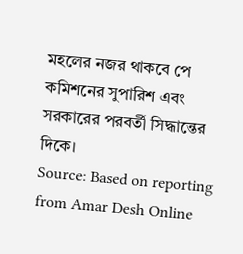মহলের নজর থাকবে পে কমিশনের সুপারিশ এবং সরকারের পরবর্তী সিদ্ধান্তের দিকে।
Source: Based on reporting from Amar Desh Online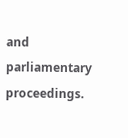and parliamentary proceedings.